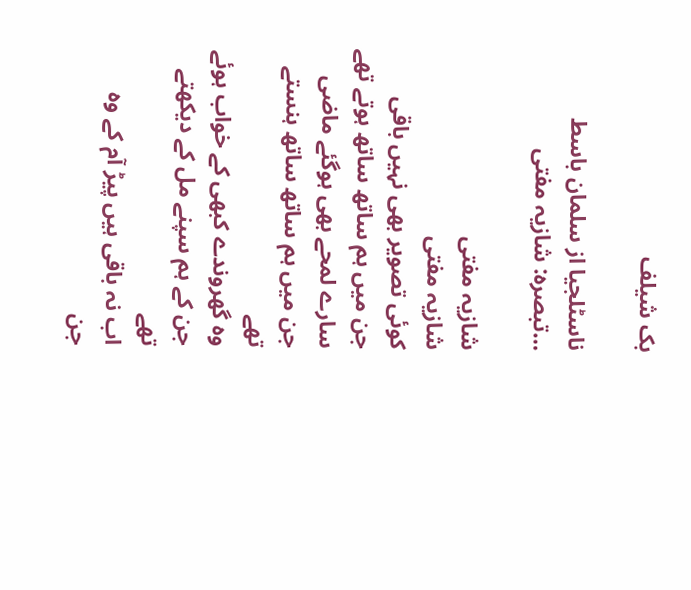بک شیلف

ناسٹلجیا از سلمان باسط …تبصرہ: شازیہ مفتی

شازیہ مفتی
شازیہ مفتی
کوئی تصویر بھی نہیں باقی
جن میں ہم ساتھ ساتھ ہوتے تھے
سارے لمحے بھی ہوگئے ماضی
جن میں ہم ساتھ ساتھ ہنستے تھے
وہ گھروندے کبھی کے خواب ہوئے
جن کے ہم سپنے مل کے دیکھتے تھے
اب نہ باقی ہیں پیڑ آم کے وہ
جن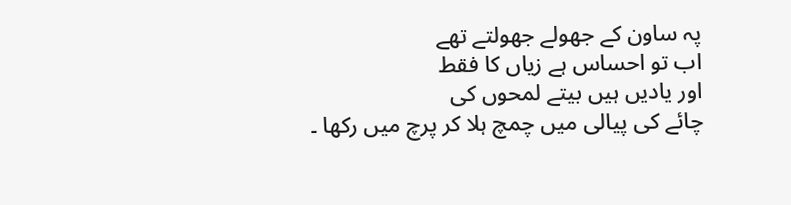پہ ساون کے جھولے جھولتے تھے
اب تو احساس ہے زیاں کا فقط
اور یادیں ہیں بیتے لمحوں کی
چائے کی پیالی میں چمچ ہلا کر پرچ میں رکھا ۔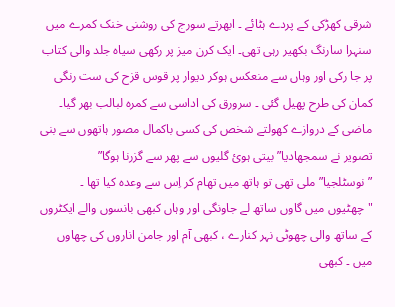شرقی کھڑکی کے پردے ہٹائے ۔ ابھرتے سورج کی روشنی خنک کمرے میں سنہرا سارنگ بکھیر رہی تھی۔ ایک کرن میز پر رکھی سیاہ جلد والی کتاب پر جا رکی اور وہاں سے منعکس ہوکر دیوار پر قوس قزح کی ست رنگی کمان کی طرح پھیل گئی ۔ سرورق کی اداسی سے کمرہ لبالب بھر گیا۔ ماضی کے دروازے کھولتے شخص کی کسی باکمال مصور ہاتھوں سے بنی تصویر نے سمجھادیا” بیتی ہوئ گلیوں سے پھر سے گزرنا ہوگا”
” نوسٹلجیا” ملی تھی تو ہاتھ میں تھام کر اِس سے وعدہ کیا تھا ۔
"چھٹیوں میں گاوں ساتھ لے جاونگی اور وہاں کبھی بانسوں والے ایکٹروں کے ساتھ والی چھوٹی نہر کنارے ، کبھی آم اور جامن اناروں کی چھاوں میں ۔ کبھی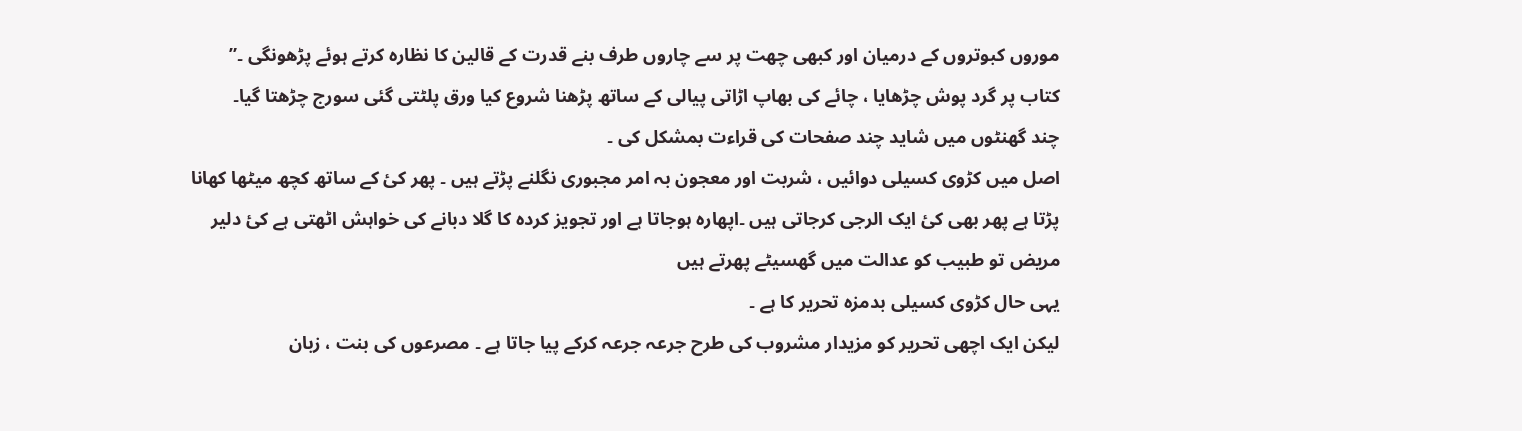موروں کبوتروں کے درمیان اور کبھی چھت پر سے چاروں طرف بنے قدرت کے قالین کا نظارہ کرتے ہوئے پڑھونگی ۔”
کتاب پر گرد پوش چڑھایا ، چائے کی بھاپ اڑاتی پیالی کے ساتھ پڑھنا شروع کیا ورق پلٹتی گئی سورج چڑھتا گیا۔
چند گھنٹوں میں شاید چند صفحات کی قراءت بمشکل کی ۔
اصل میں کڑوی کسیلی دوائیں ، شربت اور معجون بہ امر مجبوری نگلنے پڑتے ہیں ۔ پھر کئ کے ساتھ کچھ میٹھا کھانا پڑتا ہے پھر بھی کئ ایک الرجی کرجاتی ہیں ۔اپھارہ ہوجاتا ہے اور تجویز کردہ کا گلا دبانے کی خواہش اٹھتی ہے کئ دلیر مریض تو طبیب کو عدالت میں گھسیٹے پھرتے ہیں
یہی حال کڑوی کسیلی بدمزہ تحریر کا ہے ۔
لیکن ایک اچھی تحریر کو مزیدار مشروب کی طرح جرعہ جرعہ کرکے پیا جاتا ہے ۔ مصرعوں کی بنت ، زبان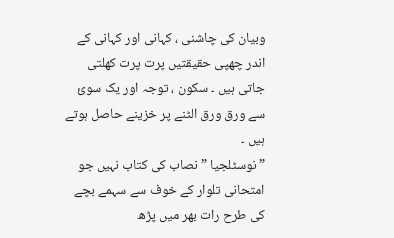وبیان کی چاشنی ، کہانی اور کہانی کے اندر چھپی حقیقتیں پرت پرت کھلتی جاتی ہیں ۔ سکون ، توجہ اور یک سوئ سے ورق ورق الٹنے پر خزینے حاصل ہوتے ہیں ۔
” نوسٹلجیا ” نصاب کی کتاب نہیں جو امتحانی تلوار کے خوف سے سہمے بچے کی طرح رات بھر میں پڑھ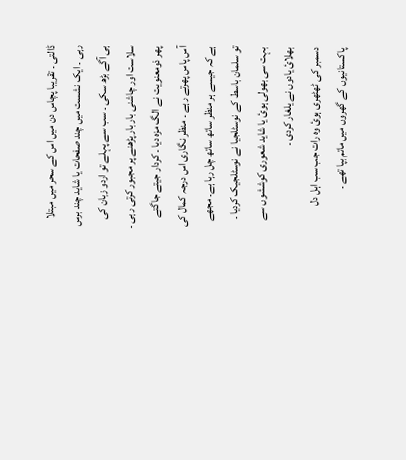ڈالتی ۔ تقریبا پچاس دن میں اس کے سحر میں مبتلا رہی ۔ ایک نشست میں چند صفحات یا شاید چند برس ہی آگے بڑھ سکی ۔ سب سے پہلے تو اردو زبان کی سلاست اور چاشنی بار بار پڑھنے پر مجبور کرتی رہی ۔ پھر ذومعنویت نے الگ مزہ دیا ۔ کردار جیتے جاگتے آس پاس پھرتے رہے ۔ منظر نگاری اس درجہ کمال کی ہے کہ جیسے ہر منظر ساتھ ساتھ چل رہا ہے۔ مجھے تو سلمان باسط کے نوسٹلجیا نے نوسٹلجیک کردیا ۔ بہت سی بھولی ہوئ یا شاید شعوری کوششوں سے بھلائ یادوں نے یلغار کردی ۔
دسمبر کی ٹھٹھری ہوئ وہ رات جب سب اہل دل پاکستانیوں کے گھروں میں ماتم بپا تھے ۔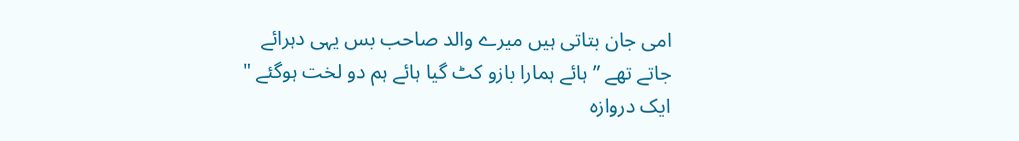امی جان بتاتی ہیں میرے والد صاحب بس یہی دہرائے جاتے تھے ” ہائے ہمارا بازو کٹ گیا ہائے ہم دو لخت ہوگئے "
ایک دروازہ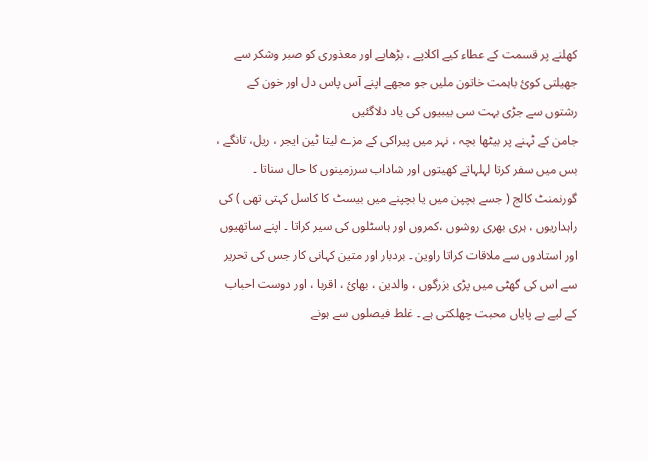کھلنے پر قسمت کے عطاء کیے اکلاپے ، بڑھاپے اور معذوری کو صبر وشکر سے جھیلتی کوئ باہمت خاتون ملیں جو مجھے اپنے آس پاس دل اور خون کے رشتوں سے جڑی بہت سی بیبیوں کی یاد دلاگئیں
جامن کے ٹہنے پر بیٹھا بچہ ، نہر میں پیراکی کے مزے لیتا ٹین ایجر ، ریل، تانگے ، بس میں سفر کرتا لہلہاتے کھیتوں اور شاداب سرزمینوں کا حال سناتا ۔ گورنمنٹ کالج ( جسے بچپن میں یا بچپنے میں بیسٹ کا کاسل کہتی تھی ) کی راہداریوں ، ہری بھری روشوں ،کمروں اور ہاسٹلوں کی سیر کراتا ۔ اپنے ساتھیوں اور استادوں سے ملاقات کراتا راوین ۔ بردبار اور متین کہانی کار جس کی تحریر سے اس کی گھٹی میں پڑی بزرگوں ، والدین ، بھائ ، اقربا ، اور دوست احباب کے لیے بے پایاں محبت چھلکتی ہے ۔ غلط فیصلوں سے ہونے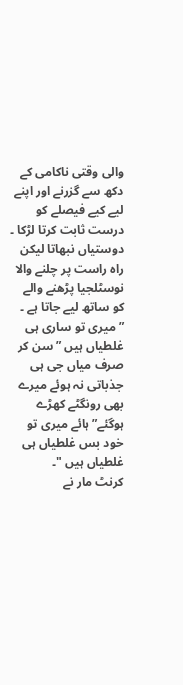والی وقتی ناکامی کے دکھ سے گزرنے اور اپنے لیے کیے فیصلے کو درست ثابت کرتا لڑکا ۔ دوستیاں نبھاتا لیکن راہ راست پر چلنے والا نوسٹلجیا پڑھنے والے کو ساتھ لیے جاتا ہے ۔
” میری تو ساری ہی غلطیاں ہیں ” سن کر صرف میاں جی ہی جذباتی نہ ہوئے میرے بھی رونگٹے کھڑے ہوگئے” ہائے میری تو خود بس غلطیاں ہی غلطیاں ہیں "۔
کرنٹ مار نے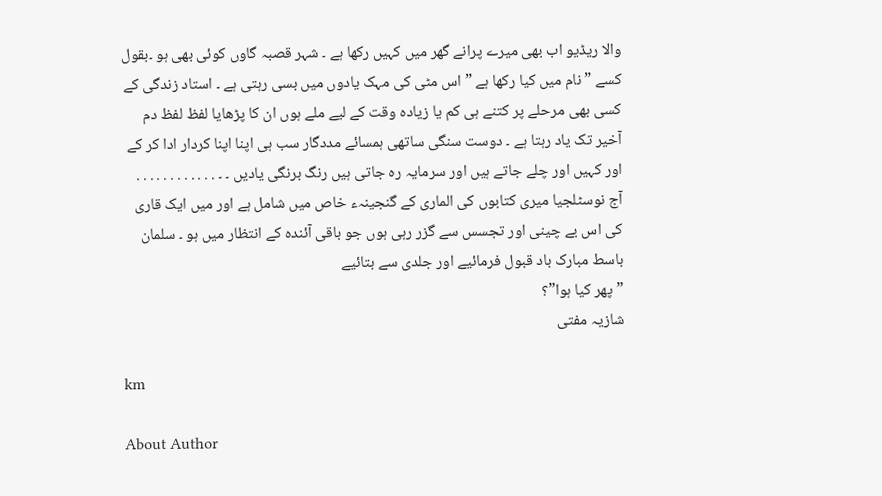والا ریڈیو اب بھی میرے پرانے گھر میں کہیں رکھا ہے ۔ شہر قصبہ گاوں کوئی بھی ہو ۔بقول کسے ” نام میں کیا رکھا ہے ” اس مٹی کی مہک یادوں میں بسی رہتی ہے ۔ استاد زندگی کے کسی بھی مرحلے پر کتنے ہی کم یا زیادہ وقت کے لیے ملے ہوں ان کا پڑھایا لفظ لفظ دم آخیر تک یاد رہتا ہے ۔ دوست سنگی ساتھی ہمسائے مددگار سب ہی اپنا اپنا کردار ادا کر کے اور کہیں اور چلے جاتے ہیں اور سرمایہ رہ جاتی ہیں رنگ برنگی یادیں ۔ ۔ . . . . . . . . . . . .
آج نوسٹلجیا میری کتابوں کی الماری کے گنجینہء خاص میں شامل ہے اور میں ایک قاری کی اس بے چینی اور تجسس سے گزر رہی ہوں جو باقی آئندہ کے انتظار میں ہو ۔ سلمان باسط مبارک باد قبول فرمائیے اور جلدی سے بتائیے
” پھر کیا ہوا”؟
شازیہ مفتی

km

About Author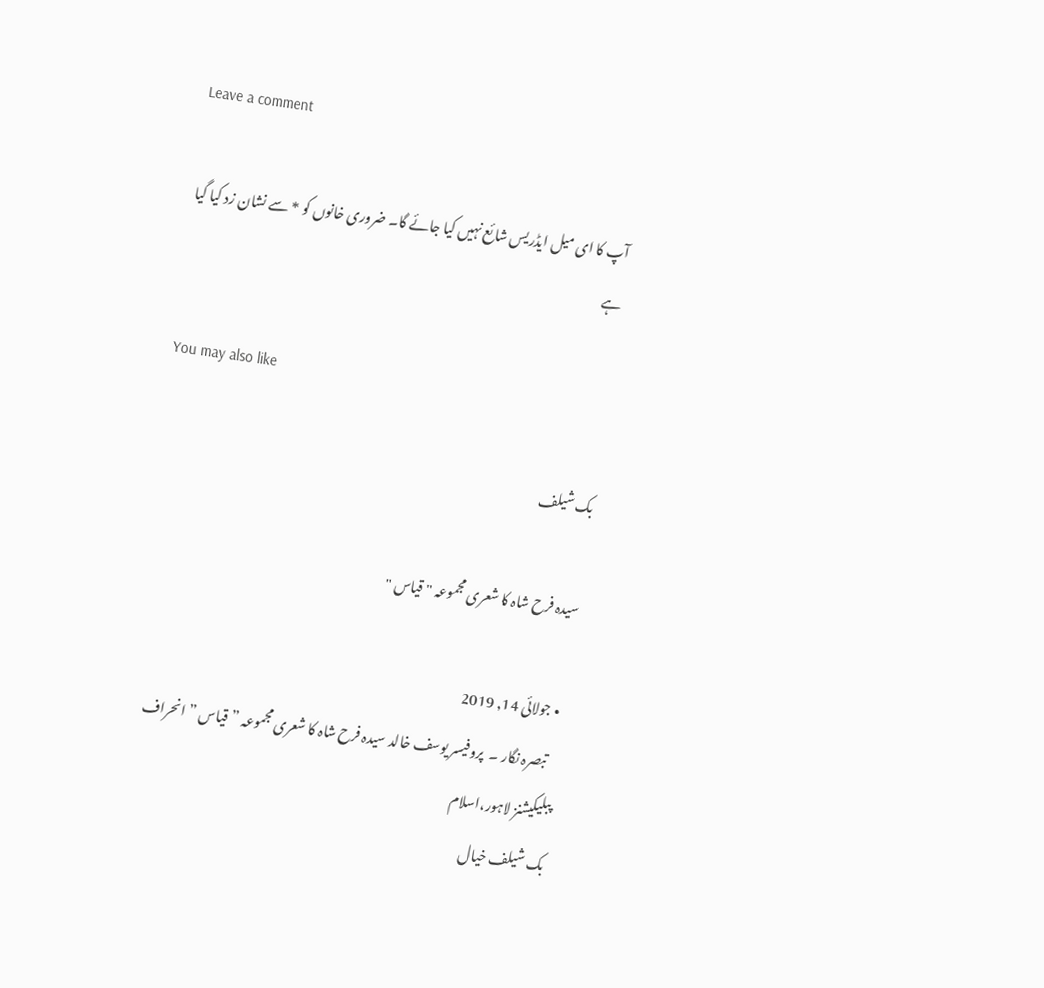Leave a comment

آپ کا ای میل ایڈریس شائع نہیں کیا جائے گا۔ ضروری خانوں کو * سے نشان زد کیا گیا ہے

You may also like

بک شیلف

سیدہ فرح شاہ کا شعری مجموعہ " قیاس "

  • جولائی 14, 2019
    تبصرہ نگار ۔  پروفیسر يوسف خالد سیدہ فرح شاہ کا شعری مجموعہ ” قیاس ” انحراف پبلیکیشنز لاہور،اسلام
بک شیلف خیال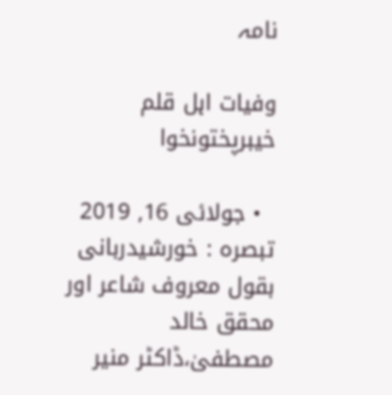نامہ

وفیات اہل قلم خیبرپختونخوا

  • جولائی 16, 2019
تبصرہ : خورشیدربانی بقول معروف شاعر اور محقق خالد مصطفیٰ،ڈاکٹر منیر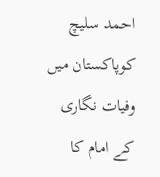احمد سلیچ کوپاکستان میں وفیات نگاری کے امام کا